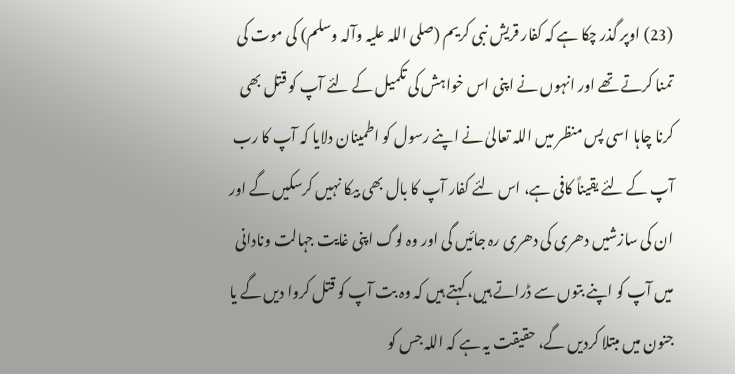(23) اوپر گذر چکا ہے کہ کفار قریش نبی کریم (صلی اللہ علیہ وآلہ وسلم) کی موت کی تمنا کرتے تھے اور انہوں نے اپنی اس خواہش کی تکمیل کے لئے آپ کو قتل بھی کرنا چاہا اسی پس منظر میں اللہ تعالیٰ نے اپنے رسول کو اطمینان دلایا کہ آپ کا رب آپ کے لئے یقیناً کافی ہے، اس لئے کفار آپ کا بال بھی بیکا نہیں کرسکیں گے اور ان کی سازشیں دھری کی دھری رہ جائیں گی اور وہ لوگ اپنی غایت جہالت ونادانی میں آپ کو اپنے بتوں سے ڈراتے ہیں، کہتے ہیں کہ وہ بت آپ کو قتل کروا دیں گے یا جنون میں مبتلا کردیں گے، حقیقت یہ ہے کہ اللہ جس کو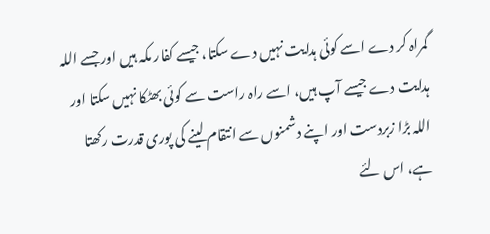گمراہ کر دے اسے کوئی ہدایت نہیں دے سکتا، جیسے کفار مکہ ہیں اور جسے اللہ ہدایت دے جیسے آپ ہیں، اسے راہ راست سے کوئی بھٹکا نہیں سکتا اور اللہ بڑا زبردست اور اپنے دشمنوں سے انتقام لینے کی پوری قدرت رکھتا ہے، اس لئے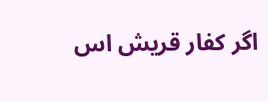اگر کفار قریش اس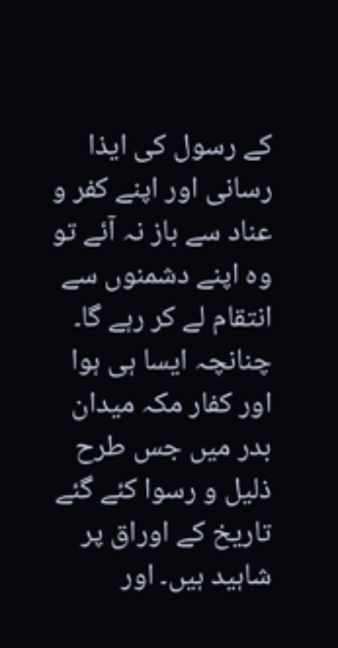کے رسول کی ایذا رسانی اور اپنے کفر و عناد سے باز نہ آئے تو وہ اپنے دشمنوں سے انتقام لے کر رہے گا۔ چنانچہ ایسا ہی ہوا اور کفار مکہ میدان بدر میں جس طرح ذلیل و رسوا کئے گئے تاریخ کے اوراق پر شاہید ہیں۔ اور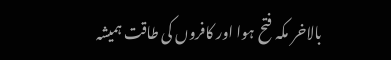بالاخر مکہ فتح ہوا اور کافروں کی طاقت ہمیشہ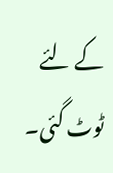کے لئے ٹوٹ گئی۔